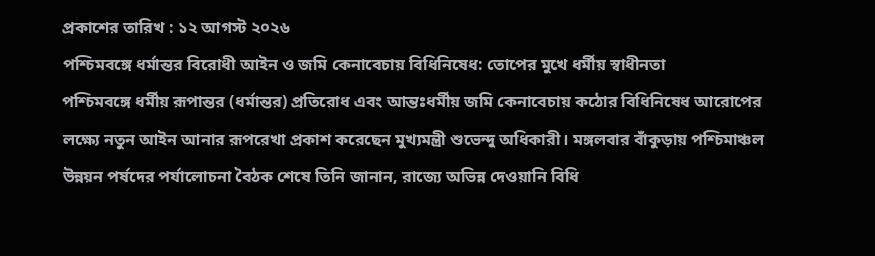প্রকাশের তারিখ : ১২ আগস্ট ২০২৬
পশ্চিমবঙ্গে ধর্মান্তর বিরোধী আইন ও জমি কেনাবেচায় বিধিনিষেধ: তোপের মুখে ধর্মীয় স্বাধীনতা
পশ্চিমবঙ্গে ধর্মীয় রূপান্তর (ধর্মান্তর) প্রতিরোধ এবং আন্তঃধর্মীয় জমি কেনাবেচায় কঠোর বিধিনিষেধ আরোপের লক্ষ্যে নতুন আইন আনার রূপরেখা প্রকাশ করেছেন মুখ্যমন্ত্রী শুভেন্দু অধিকারী। মঙ্গলবার বাঁকুড়ায় পশ্চিমাঞ্চল উন্নয়ন পর্ষদের পর্যালোচনা বৈঠক শেষে তিনি জানান, রাজ্যে অভিন্ন দেওয়ানি বিধি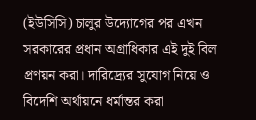(ইউসিসি) চালুর উদ্যোগের পর এখন সরকারের প্রধান অগ্রাধিকার এই দুই বিল প্রণয়ন করা। দারিদ্র্যের সুযোগ নিয়ে ও বিদেশি অর্থায়নে ধর্মান্তর করা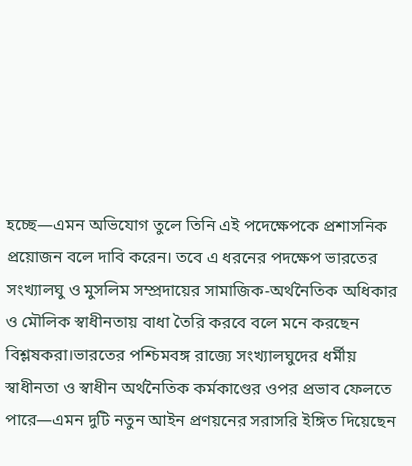হচ্ছে—এমন অভিযোগ তুলে তিনি এই পদেক্ষেপকে প্রশাসনিক প্রয়োজন বলে দাবি করেন। তবে এ ধরনের পদক্ষেপ ভারতের সংখ্যালঘু ও মুসলিম সম্প্রদায়ের সামাজিক-অর্থনৈতিক অধিকার ও মৌলিক স্বাধীনতায় বাধা তৈরি করবে বলে মনে করছেন বিশ্লষকরা।ভারতের পশ্চিমবঙ্গ রাজ্যে সংখ্যালঘুদের ধর্মীয় স্বাধীনতা ও স্বাধীন অর্থনৈতিক কর্মকাণ্ডের ওপর প্রভাব ফেলতে পারে—এমন দুটি নতুন আইন প্রণয়নের সরাসরি ইঙ্গিত দিয়েছেন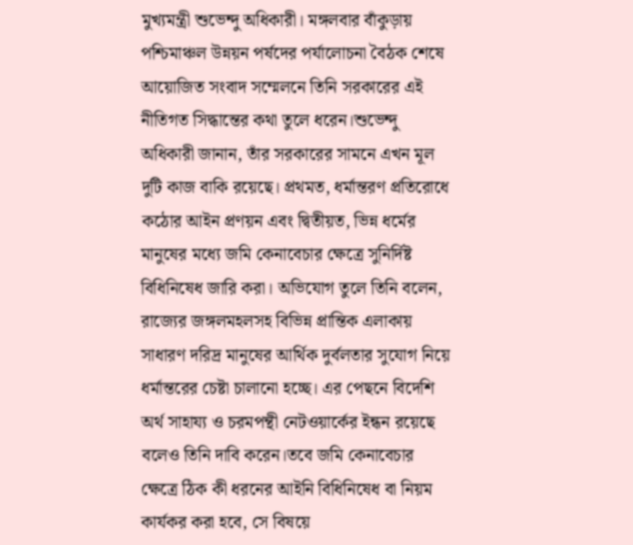মুখ্যমন্ত্রী শুভেন্দু অধিকারী। মঙ্গলবার বাঁকুড়ায় পশ্চিমাঞ্চল উন্নয়ন পর্ষদের পর্যালোচনা বৈঠক শেষে আয়োজিত সংবাদ সম্মেলনে তিনি সরকারের এই নীতিগত সিদ্ধান্তের কথা তুলে ধরেন।শুভেন্দু অধিকারী জানান, তাঁর সরকারের সামনে এখন মূল দুটি কাজ বাকি রয়েছে। প্রথমত, ধর্মান্তরণ প্রতিরোধে কঠোর আইন প্রণয়ন এবং দ্বিতীয়ত, ভিন্ন ধর্মের মানুষের মধ্যে জমি কেনাবেচার ক্ষেত্রে সুনির্দিষ্ট বিধিনিষেধ জারি করা। অভিযোগ তুলে তিনি বলেন, রাজ্যের জঙ্গলমহলসহ বিভিন্ন প্রান্তিক এলাকায় সাধারণ দরিদ্র মানুষের আর্থিক দুর্বলতার সুযোগ নিয়ে ধর্মান্তরের চেষ্টা চালানো হচ্ছে। এর পেছনে বিদেশি অর্থ সাহায্য ও চরমপন্থী নেটওয়ার্কের ইন্ধন রয়েছে বলেও তিনি দাবি করেন।তবে জমি কেনাবেচার ক্ষেত্রে ঠিক কী ধরনের আইনি বিধিনিষেধ বা নিয়ম কার্যকর করা হবে, সে বিষয়ে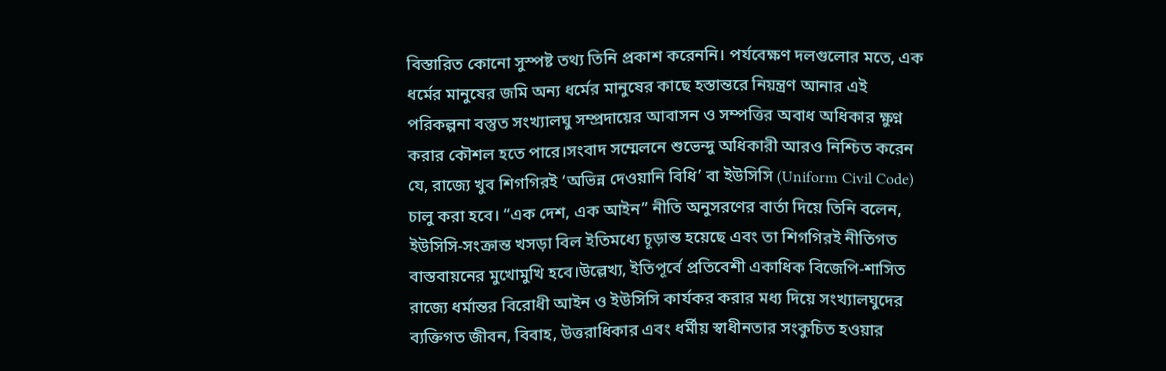বিস্তারিত কোনো সুস্পষ্ট তথ্য তিনি প্রকাশ করেননি। পর্যবেক্ষণ দলগুলোর মতে, এক ধর্মের মানুষের জমি অন্য ধর্মের মানুষের কাছে হস্তান্তরে নিয়ন্ত্রণ আনার এই পরিকল্পনা বস্তুত সংখ্যালঘু সম্প্রদায়ের আবাসন ও সম্পত্তির অবাধ অধিকার ক্ষুণ্ন করার কৌশল হতে পারে।সংবাদ সম্মেলনে শুভেন্দু অধিকারী আরও নিশ্চিত করেন যে, রাজ্যে খুব শিগগিরই ‘অভিন্ন দেওয়ানি বিধি’ বা ইউসিসি (Uniform Civil Code) চালু করা হবে। “এক দেশ, এক আইন” নীতি অনুসরণের বার্তা দিয়ে তিনি বলেন, ইউসিসি-সংক্রান্ত খসড়া বিল ইতিমধ্যে চূড়ান্ত হয়েছে এবং তা শিগগিরই নীতিগত বাস্তবায়নের মুখোমুখি হবে।উল্লেখ্য, ইতিপূর্বে প্রতিবেশী একাধিক বিজেপি-শাসিত রাজ্যে ধর্মান্তর বিরোধী আইন ও ইউসিসি কার্যকর করার মধ্য দিয়ে সংখ্যালঘুদের ব্যক্তিগত জীবন, বিবাহ, উত্তরাধিকার এবং ধর্মীয় স্বাধীনতার সংকুচিত হওয়ার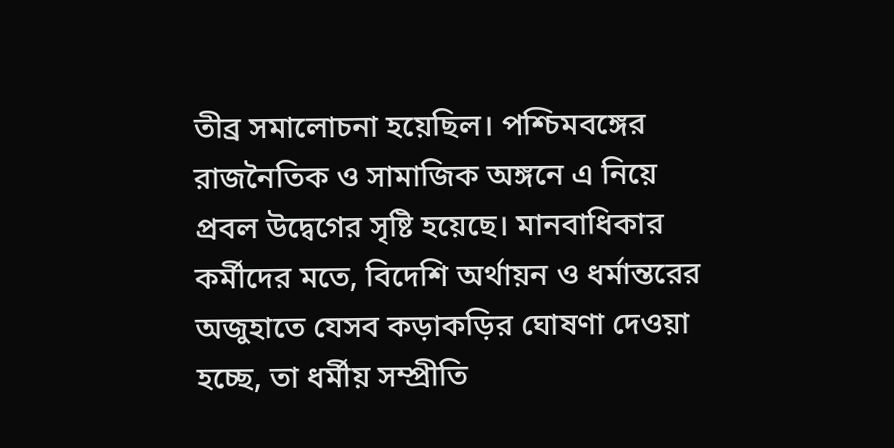তীব্র সমালোচনা হয়েছিল। পশ্চিমবঙ্গের রাজনৈতিক ও সামাজিক অঙ্গনে এ নিয়ে প্রবল উদ্বেগের সৃষ্টি হয়েছে। মানবাধিকার কর্মীদের মতে, বিদেশি অর্থায়ন ও ধর্মান্তরের অজুহাতে যেসব কড়াকড়ির ঘোষণা দেওয়া হচ্ছে, তা ধর্মীয় সম্প্রীতি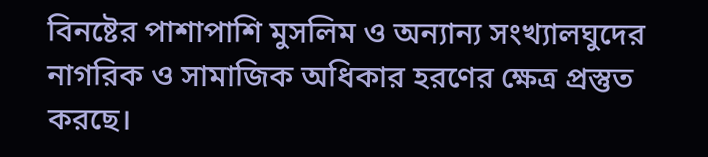বিনষ্টের পাশাপাশি মুসলিম ও অন্যান্য সংখ্যালঘুদের নাগরিক ও সামাজিক অধিকার হরণের ক্ষেত্র প্রস্তুত করছে।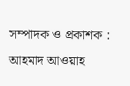সম্পাদক ও প্রকাশক : আহমাদ আওয়াহ